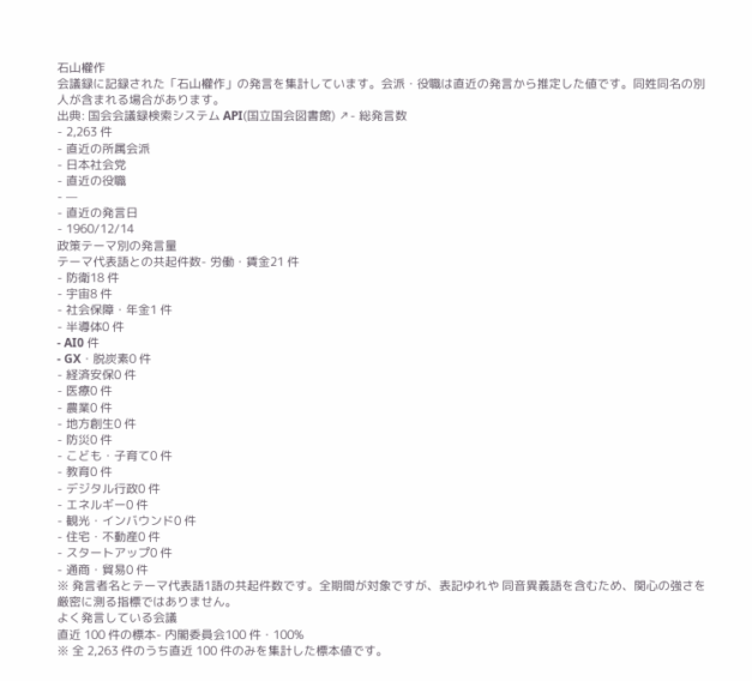石山權作
会議録に記録された「石山權作」の発言を集計しています。会派・役職は直近の発言から推定した値です。同姓同名の別人が含まれる場合があります。
出典: 国会会議録検索システム API(国立国会図書館) ↗- 総発言数
- 2,263 件
- 直近の所属会派
- 日本社会党
- 直近の役職
- —
- 直近の発言日
- 1960/12/14
政策テーマ別の発言量
テーマ代表語との共起件数- 労働・賃金21 件
- 防衛18 件
- 宇宙8 件
- 社会保障・年金1 件
- 半導体0 件
- AI0 件
- GX・脱炭素0 件
- 経済安保0 件
- 医療0 件
- 農業0 件
- 地方創生0 件
- 防災0 件
- こども・子育て0 件
- 教育0 件
- デジタル行政0 件
- エネルギー0 件
- 観光・インバウンド0 件
- 住宅・不動産0 件
- スタートアップ0 件
- 通商・貿易0 件
※ 発言者名とテーマ代表語1語の共起件数です。全期間が対象ですが、表記ゆれや 同音異義語を含むため、関心の強さを厳密に測る指標ではありません。
よく発言している会議
直近 100 件の標本- 内閣委員会100 件・100%
※ 全 2,263 件のうち直近 100 件のみを集計した標本値です。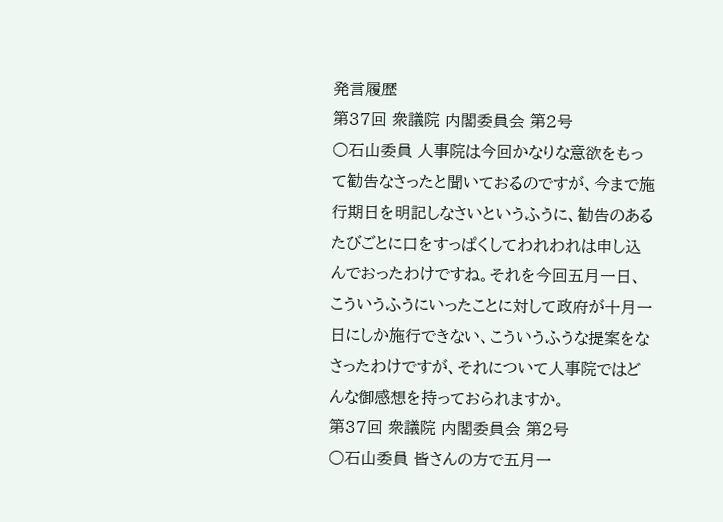発言履歴
第37回 衆議院 内閣委員会 第2号
○石山委員 人事院は今回かなりな意欲をもって勧告なさったと聞いておるのですが、今まで施行期日を明記しなさいというふうに、勧告のあるたびごとに口をすっぱくしてわれわれは申し込んでおったわけですね。それを今回五月一日、こういうふうにいったことに対して政府が十月一日にしか施行できない、こういうふうな提案をなさったわけですが、それについて人事院ではどんな御感想を持っておられますか。
第37回 衆議院 内閣委員会 第2号
○石山委員 皆さんの方で五月一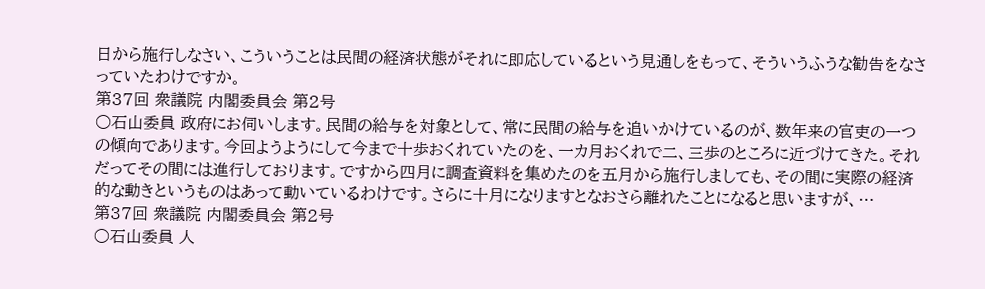日から施行しなさい、こういうことは民間の経済状態がそれに即応しているという見通しをもって、そういうふうな勧告をなさっていたわけですか。
第37回 衆議院 内閣委員会 第2号
○石山委員 政府にお伺いします。民間の給与を対象として、常に民間の給与を追いかけているのが、数年来の官吏の一つの傾向であります。今回ようようにして今まで十歩おくれていたのを、一カ月おくれで二、三歩のところに近づけてきた。それだってその間には進行しております。ですから四月に調査資料を集めたのを五月から施行しましても、その間に実際の経済的な動きというものはあって動いているわけです。さらに十月になりますとなおさら離れたことになると思いますが、…
第37回 衆議院 内閣委員会 第2号
○石山委員 人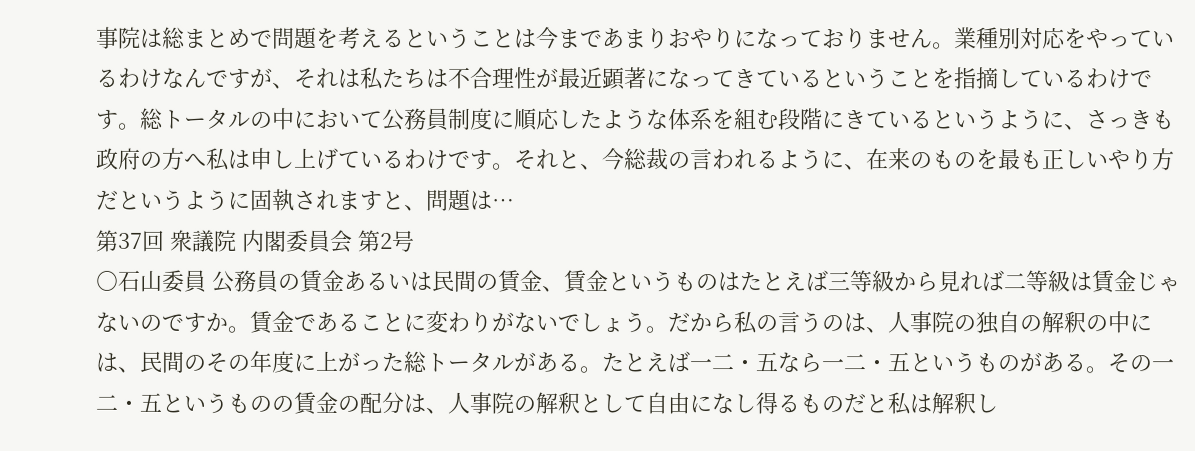事院は総まとめで問題を考えるということは今まであまりおやりになっておりません。業種別対応をやっているわけなんですが、それは私たちは不合理性が最近顕著になってきているということを指摘しているわけです。総トータルの中において公務員制度に順応したような体系を組む段階にきているというように、さっきも政府の方へ私は申し上げているわけです。それと、今総裁の言われるように、在来のものを最も正しいやり方だというように固執されますと、問題は…
第37回 衆議院 内閣委員会 第2号
○石山委員 公務員の賃金あるいは民間の賃金、賃金というものはたとえば三等級から見れば二等級は賃金じゃないのですか。賃金であることに変わりがないでしょう。だから私の言うのは、人事院の独自の解釈の中には、民間のその年度に上がった総トータルがある。たとえば一二・五なら一二・五というものがある。その一二・五というものの賃金の配分は、人事院の解釈として自由になし得るものだと私は解釈し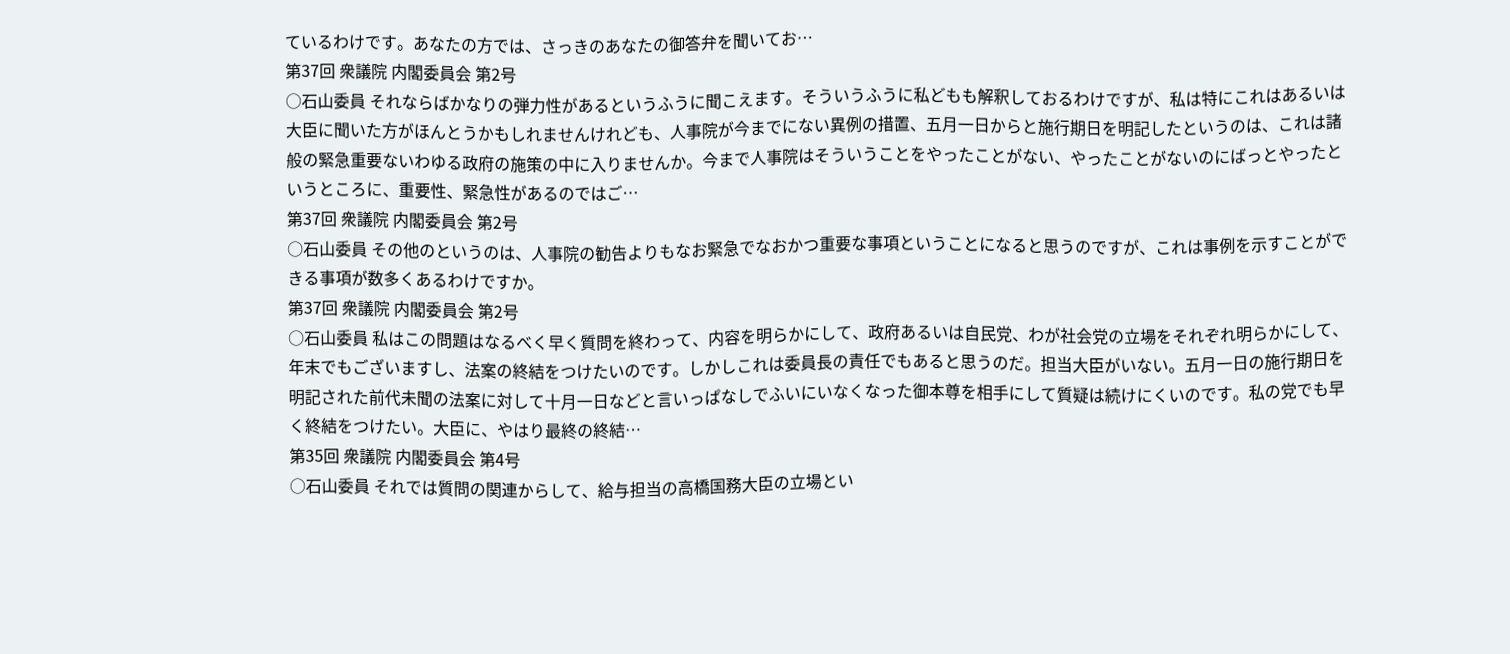ているわけです。あなたの方では、さっきのあなたの御答弁を聞いてお…
第37回 衆議院 内閣委員会 第2号
○石山委員 それならばかなりの弾力性があるというふうに聞こえます。そういうふうに私どもも解釈しておるわけですが、私は特にこれはあるいは大臣に聞いた方がほんとうかもしれませんけれども、人事院が今までにない異例の措置、五月一日からと施行期日を明記したというのは、これは諸般の緊急重要ないわゆる政府の施策の中に入りませんか。今まで人事院はそういうことをやったことがない、やったことがないのにばっとやったというところに、重要性、緊急性があるのではご…
第37回 衆議院 内閣委員会 第2号
○石山委員 その他のというのは、人事院の勧告よりもなお緊急でなおかつ重要な事項ということになると思うのですが、これは事例を示すことができる事項が数多くあるわけですか。
第37回 衆議院 内閣委員会 第2号
○石山委員 私はこの問題はなるべく早く質問を終わって、内容を明らかにして、政府あるいは自民党、わが社会党の立場をそれぞれ明らかにして、年末でもございますし、法案の終結をつけたいのです。しかしこれは委員長の責任でもあると思うのだ。担当大臣がいない。五月一日の施行期日を明記された前代未聞の法案に対して十月一日などと言いっぱなしでふいにいなくなった御本尊を相手にして質疑は続けにくいのです。私の党でも早く終結をつけたい。大臣に、やはり最終の終結…
第35回 衆議院 内閣委員会 第4号
○石山委員 それでは質問の関連からして、給与担当の高橋国務大臣の立場とい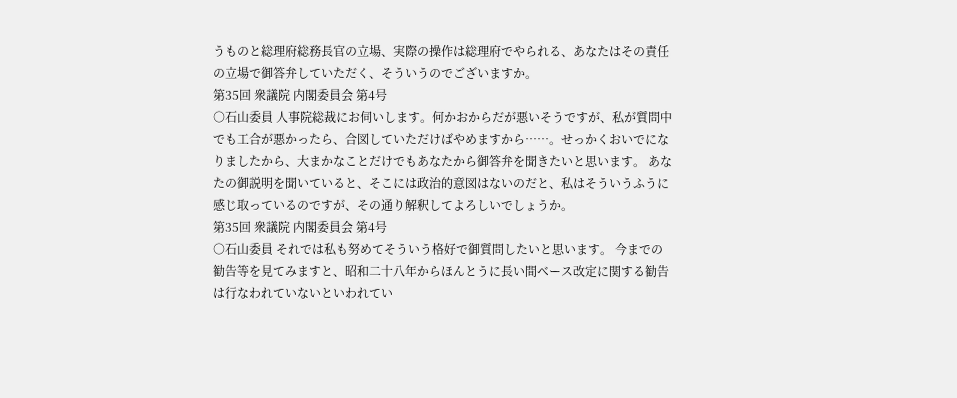うものと総理府総務長官の立場、実際の操作は総理府でやられる、あなたはその責任の立場で御答弁していただく、そういうのでございますか。
第35回 衆議院 内閣委員会 第4号
○石山委員 人事院総裁にお伺いします。何かおからだが悪いそうですが、私が質問中でも工合が悪かったら、合図していただけばやめますから……。せっかくおいでになりましたから、大まかなことだけでもあなたから御答弁を聞きたいと思います。 あなたの御説明を聞いていると、そこには政治的意図はないのだと、私はそういうふうに感じ取っているのですが、その通り解釈してよろしいでしょうか。
第35回 衆議院 内閣委員会 第4号
○石山委員 それでは私も努めてそういう格好で御質問したいと思います。 今までの勧告等を見てみますと、昭和二十八年からほんとうに長い間ベース改定に関する勧告は行なわれていないといわれてい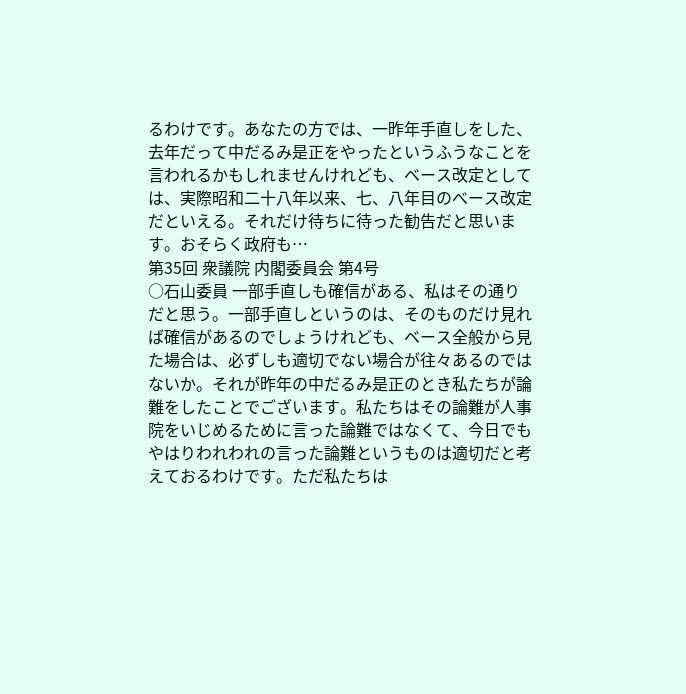るわけです。あなたの方では、一昨年手直しをした、去年だって中だるみ是正をやったというふうなことを言われるかもしれませんけれども、ベース改定としては、実際昭和二十八年以来、七、八年目のべース改定だといえる。それだけ待ちに待った勧告だと思います。おそらく政府も…
第35回 衆議院 内閣委員会 第4号
○石山委員 一部手直しも確信がある、私はその通りだと思う。一部手直しというのは、そのものだけ見れば確信があるのでしょうけれども、ベース全般から見た場合は、必ずしも適切でない場合が往々あるのではないか。それが昨年の中だるみ是正のとき私たちが論難をしたことでございます。私たちはその論難が人事院をいじめるために言った論難ではなくて、今日でもやはりわれわれの言った論難というものは適切だと考えておるわけです。ただ私たちは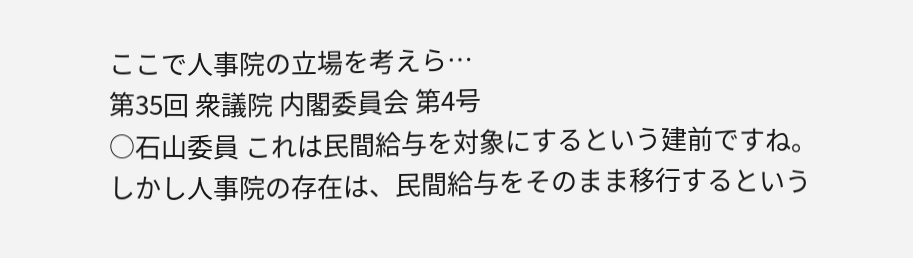ここで人事院の立場を考えら…
第35回 衆議院 内閣委員会 第4号
○石山委員 これは民間給与を対象にするという建前ですね。しかし人事院の存在は、民間給与をそのまま移行するという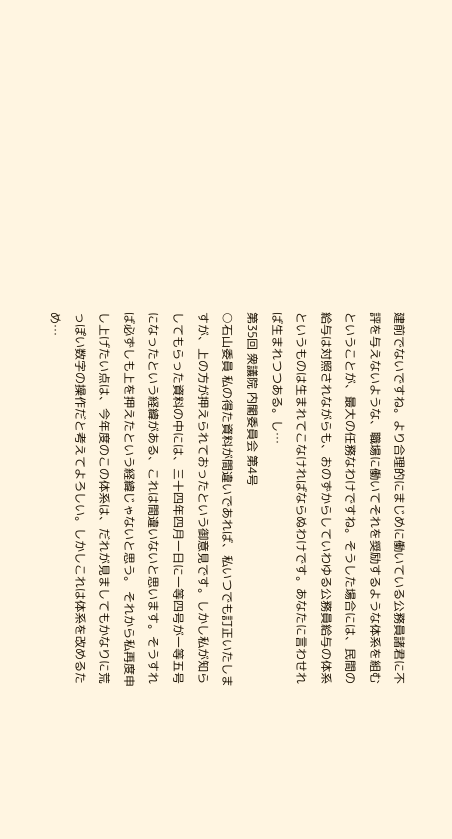建前でないですね。より合理的にまじめに働いている公務員諸君に不評を与えないような、職場に働いてそれを奨励するような体系を組むということが、最大の任務なわけですね。そうした場合には、民間の給与は対照されながらも、おのずからしていわゆる公務員給与の体系というものは生まれてこなければならぬわけです。あなたに言わせれば生まれつつある。し…
第35回 衆議院 内閣委員会 第4号
○石山委員 私の得た資料が間違いであれば、私いつでも訂正いたしますが、上の方が押えられておったという御意見です。しかし私が知らしてもらった資料の中には、三十四年四月一日に一等四号が一等五号になったという経緯がある、これは間違いないと思います。そうすれば必ずしも上を押えたという経緯じゃないと思う。 それから私再度申し上げたい点は、今年度のこの体系は、だれが見ましてもかなりに荒っぽい数字の操作だと考えてよろしい。しかしこれは体系を改めるため…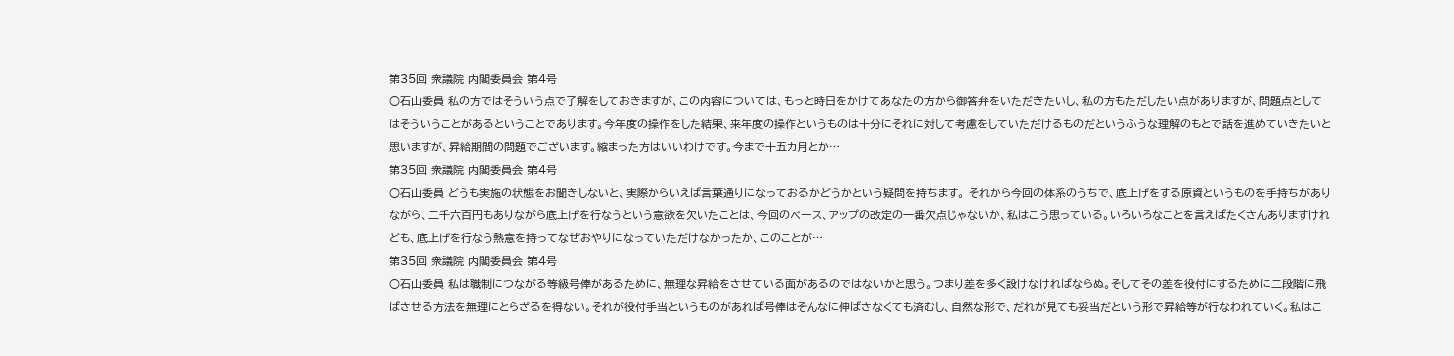第35回 衆議院 内閣委員会 第4号
○石山委員 私の方ではそういう点で了解をしておきますが、この内容については、もっと時日をかけてあなたの方から御答弁をいただきたいし、私の方もただしたい点がありますが、問題点としてはそういうことがあるということであります。今年度の操作をした結果、来年度の操作というものは十分にそれに対して考慮をしていただけるものだというふうな理解のもとで話を進めていきたいと思いますが、昇給期間の問題でございます。縮まった方はいいわけです。今まで十五カ月とか…
第35回 衆議院 内閣委員会 第4号
○石山委員 どうも実施の状態をお聞きしないと、実際からいえば言葉通りになっておるかどうかという疑問を持ちます。 それから今回の体系のうちで、底上げをする原資というものを手持ちがありながら、二千六百円もありながら底上げを行なうという意欲を欠いたことは、今回のべース、アップの改定の一番欠点じゃないか、私はこう思っている。いろいろなことを言えばたくさんありますけれども、底上げを行なう熱意を持ってなぜおやりになっていただけなかったか、このことが…
第35回 衆議院 内閣委員会 第4号
○石山委員 私は職制につながる等級号俸があるために、無理な昇給をさせている面があるのではないかと思う。つまり差を多く設けなければならぬ。そしてその差を役付にするために二段階に飛ばさせる方法を無理にとらざるを得ない。それが役付手当というものがあれば号俸はそんなに伸ばさなくても済むし、自然な形で、だれが見ても妥当だという形で昇給等が行なわれていく。私はこ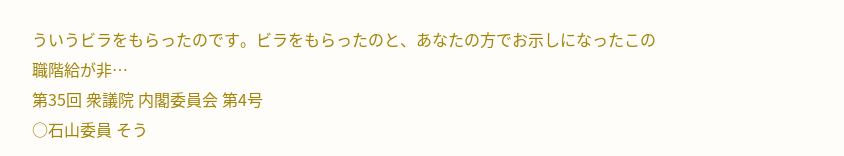ういうビラをもらったのです。ビラをもらったのと、あなたの方でお示しになったこの職階給が非…
第35回 衆議院 内閣委員会 第4号
○石山委員 そう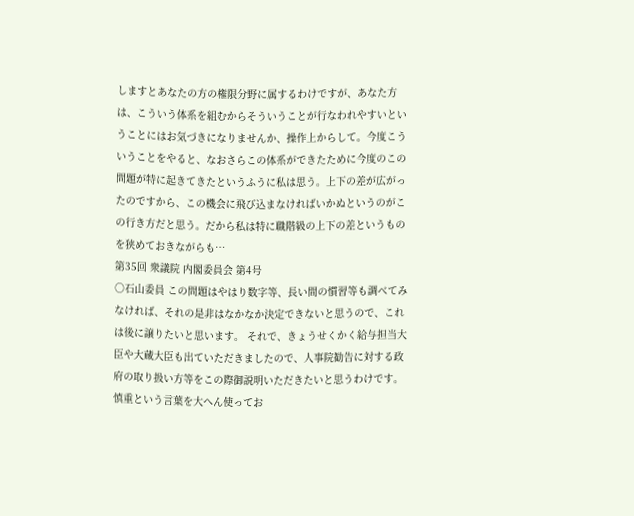しますとあなたの方の権限分野に属するわけですが、あなた方は、こういう体系を組むからそういうことが行なわれやすいということにはお気づきになりませんか、操作上からして。今度こういうことをやると、なおさらこの体系ができたために今度のこの問題が特に起きてきたというふうに私は思う。上下の差が広がったのですから、この機会に飛び込まなければいかぬというのがこの行き方だと思う。だから私は特に職階級の上下の差というものを狭めておきながらも…
第35回 衆議院 内閣委員会 第4号
○石山委員 この問題はやはり数字等、長い間の慣習等も調べてみなければ、それの是非はなかなか決定できないと思うので、これは後に譲りたいと思います。 それで、きょうせくかく給与担当大臣や大蔵大臣も出ていただきましたので、人事院勧告に対する政府の取り扱い方等をこの際御説明いただきたいと思うわけです。慎重という言葉を大へん使ってお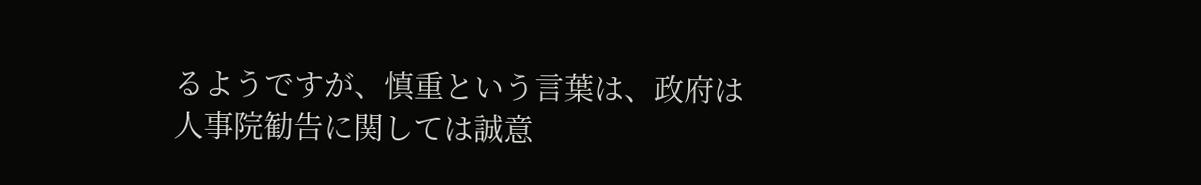るようですが、慎重という言葉は、政府は人事院勧告に関しては誠意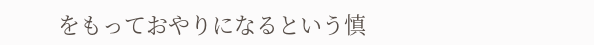をもっておやりになるという慎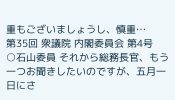重もございましょうし、慎重…
第35回 衆議院 内閣委員会 第4号
○石山委員 それから総務長官、もう一つお聞きしたいのですが、五月一日にさ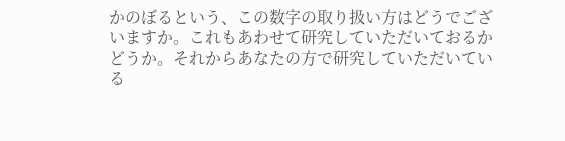かのぼるという、この数字の取り扱い方はどうでございますか。これもあわせて研究していただいておるかどうか。それからあなたの方で研究していただいている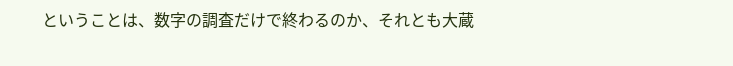ということは、数字の調査だけで終わるのか、それとも大蔵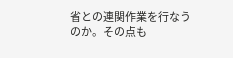省との連関作業を行なうのか。その点も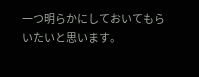一つ明らかにしておいてもらいたいと思います。